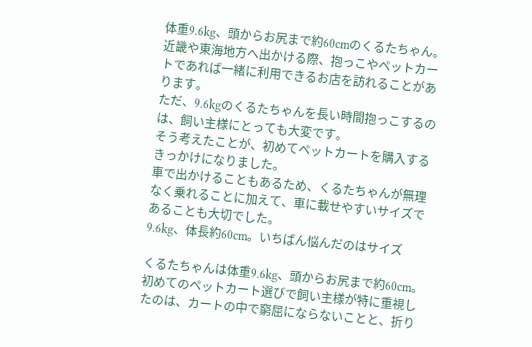体重9.6kg、頭からお尻まで約60cmのくるたちゃん。近畿や東海地方へ出かける際、抱っこやペットカートであれば一緒に利用できるお店を訪れることがあります。
ただ、9.6kgのくるたちゃんを長い時間抱っこするのは、飼い主様にとっても大変です。
そう考えたことが、初めてペットカートを購入するきっかけになりました。
車で出かけることもあるため、くるたちゃんが無理なく乗れることに加えて、車に載せやすいサイズであることも大切でした。
9.6kg、体長約60cm。いちばん悩んだのはサイズ

くるたちゃんは体重9.6kg、頭からお尻まで約60cm。
初めてのペットカート選びで飼い主様が特に重視したのは、カートの中で窮屈にならないことと、折り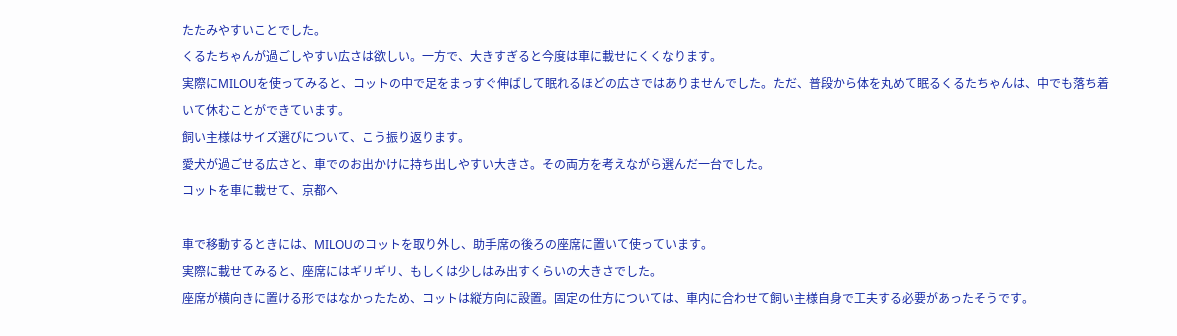たたみやすいことでした。
くるたちゃんが過ごしやすい広さは欲しい。一方で、大きすぎると今度は車に載せにくくなります。
実際にMILOUを使ってみると、コットの中で足をまっすぐ伸ばして眠れるほどの広さではありませんでした。ただ、普段から体を丸めて眠るくるたちゃんは、中でも落ち着いて休むことができています。
飼い主様はサイズ選びについて、こう振り返ります。
愛犬が過ごせる広さと、車でのお出かけに持ち出しやすい大きさ。その両方を考えながら選んだ一台でした。
コットを車に載せて、京都へ

車で移動するときには、MILOUのコットを取り外し、助手席の後ろの座席に置いて使っています。
実際に載せてみると、座席にはギリギリ、もしくは少しはみ出すくらいの大きさでした。
座席が横向きに置ける形ではなかったため、コットは縦方向に設置。固定の仕方については、車内に合わせて飼い主様自身で工夫する必要があったそうです。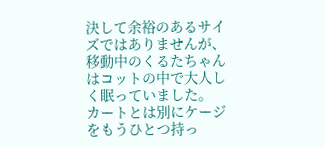決して余裕のあるサイズではありませんが、移動中のくるたちゃんはコットの中で大人しく眠っていました。
カートとは別にケージをもうひとつ持っ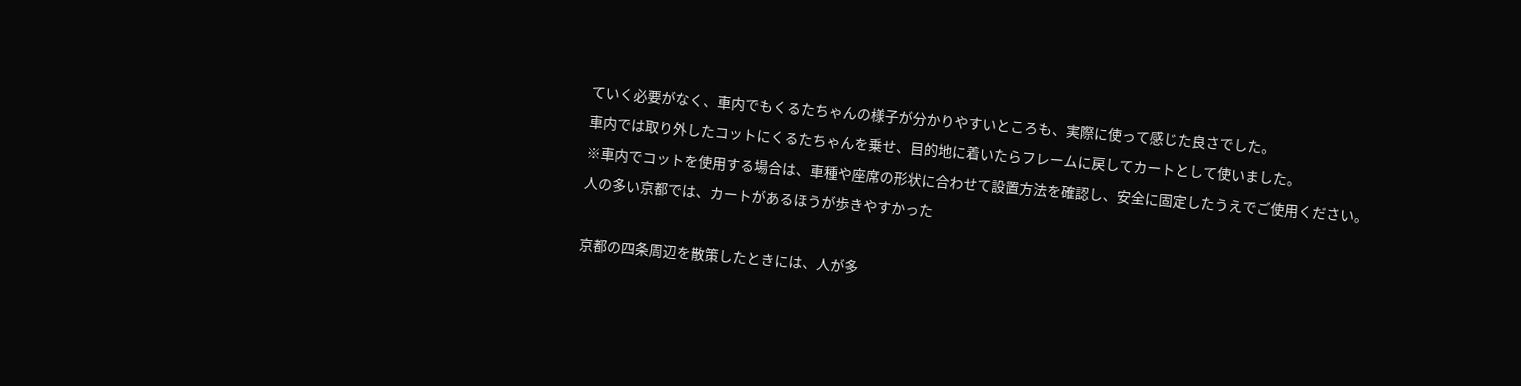ていく必要がなく、車内でもくるたちゃんの様子が分かりやすいところも、実際に使って感じた良さでした。
車内では取り外したコットにくるたちゃんを乗せ、目的地に着いたらフレームに戻してカートとして使いました。
※車内でコットを使用する場合は、車種や座席の形状に合わせて設置方法を確認し、安全に固定したうえでご使用ください。
人の多い京都では、カートがあるほうが歩きやすかった

京都の四条周辺を散策したときには、人が多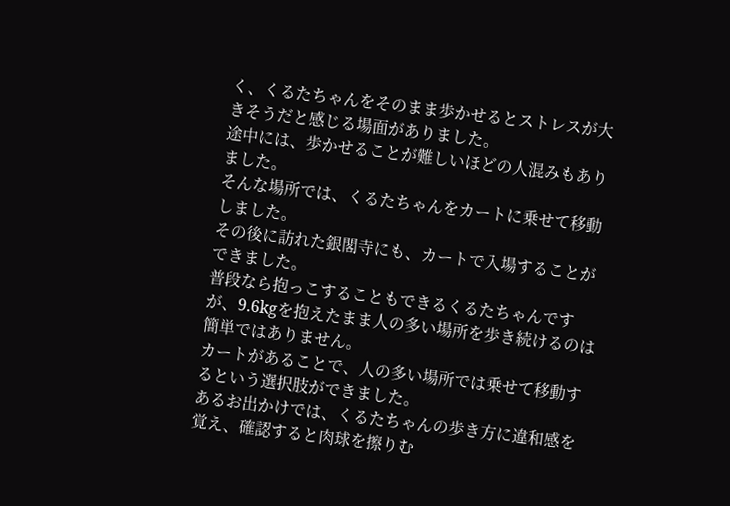く、くるたちゃんをそのまま歩かせるとストレスが大きそうだと感じる場面がありました。
途中には、歩かせることが難しいほどの人混みもありました。
そんな場所では、くるたちゃんをカートに乗せて移動しました。
その後に訪れた銀閣寺にも、カートで入場することができました。
普段なら抱っこすることもできるくるたちゃんですが、9.6kgを抱えたまま人の多い場所を歩き続けるのは簡単ではありません。
カートがあることで、人の多い場所では乗せて移動するという選択肢ができました。
あるお出かけでは、くるたちゃんの歩き方に違和感を覚え、確認すると肉球を擦りむ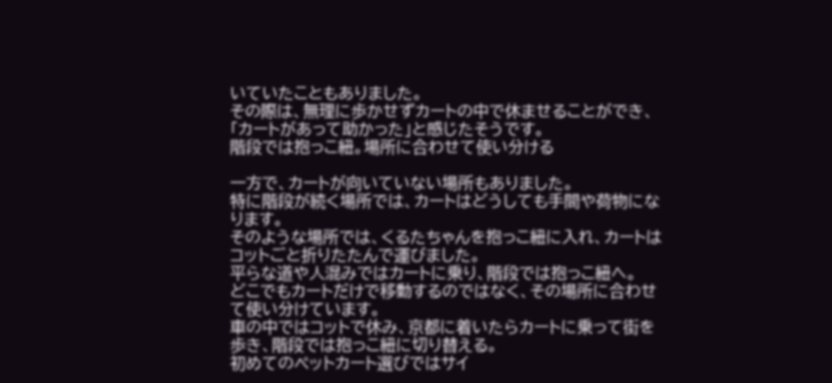いていたこともありました。
その際は、無理に歩かせずカートの中で休ませることができ、「カートがあって助かった」と感じたそうです。
階段では抱っこ紐。場所に合わせて使い分ける

一方で、カートが向いていない場所もありました。
特に階段が続く場所では、カートはどうしても手間や荷物になります。
そのような場所では、くるたちゃんを抱っこ紐に入れ、カートはコットごと折りたたんで運びました。
平らな道や人混みではカートに乗り、階段では抱っこ紐へ。
どこでもカートだけで移動するのではなく、その場所に合わせて使い分けています。
車の中ではコットで休み、京都に着いたらカートに乗って街を歩き、階段では抱っこ紐に切り替える。
初めてのペットカート選びではサイ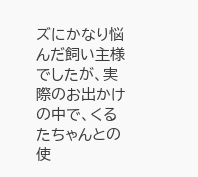ズにかなり悩んだ飼い主様でしたが、実際のお出かけの中で、くるたちゃんとの使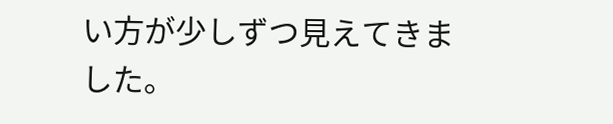い方が少しずつ見えてきました。